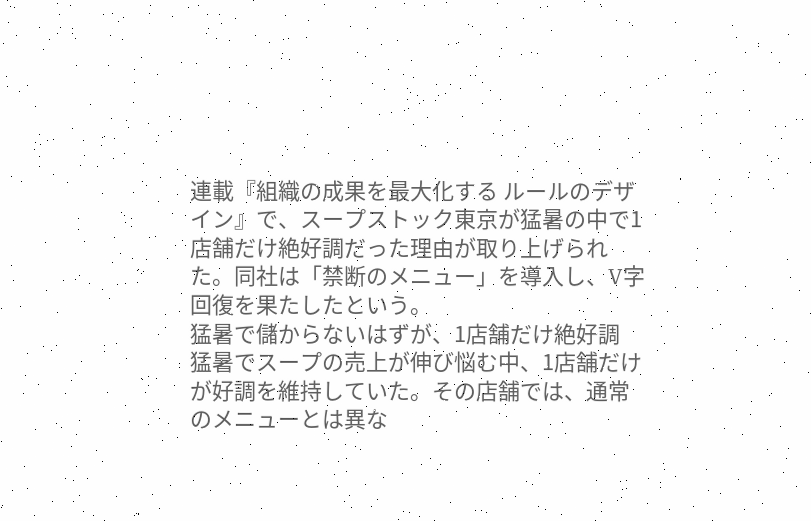連載『組織の成果を最大化する ルールのデザイン』で、スープストック東京が猛暑の中で1店舗だけ絶好調だった理由が取り上げられた。同社は「禁断のメニュー」を導入し、V字回復を果たしたという。
猛暑で儲からないはずが、1店舗だけ絶好調
猛暑でスープの売上が伸び悩む中、1店舗だけが好調を維持していた。その店舗では、通常のメニューとは異な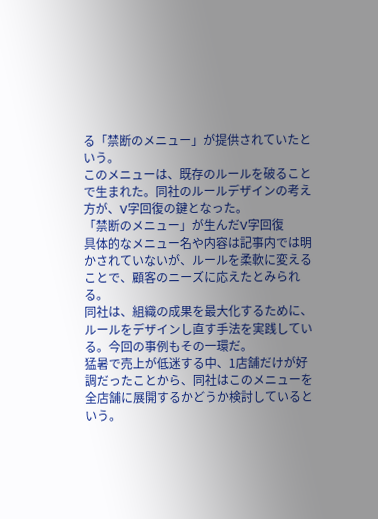る「禁断のメニュー」が提供されていたという。
このメニューは、既存のルールを破ることで生まれた。同社のルールデザインの考え方が、V字回復の鍵となった。
「禁断のメニュー」が生んだV字回復
具体的なメニュー名や内容は記事内では明かされていないが、ルールを柔軟に変えることで、顧客のニーズに応えたとみられる。
同社は、組織の成果を最大化するために、ルールをデザインし直す手法を実践している。今回の事例もその一環だ。
猛暑で売上が低迷する中、1店舗だけが好調だったことから、同社はこのメニューを全店舗に展開するかどうか検討しているという。